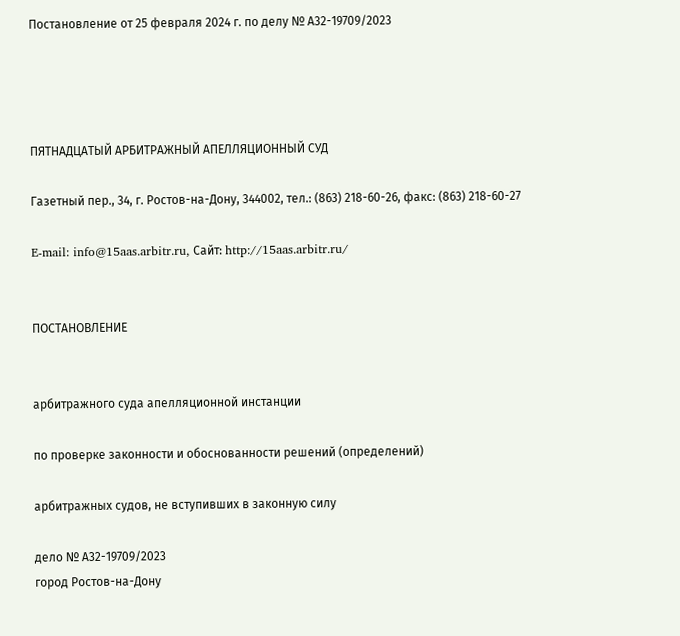Постановление от 25 февраля 2024 г. по делу № А32-19709/2023




ПЯТНАДЦАТЫЙ АРБИТРАЖНЫЙ АПЕЛЛЯЦИОННЫЙ СУД

Газетный пер., 34, г. Ростов-на-Дону, 344002, тел.: (863) 218-60-26, факс: (863) 218-60-27

E-mail: info@15aas.arbitr.ru, Сайт: http://15aas.arbitr.ru/


ПОСТАНОВЛЕНИЕ


арбитражного суда апелляционной инстанции

по проверке законности и обоснованности решений (определений)

арбитражных судов, не вступивших в законную силу

дело № А32-19709/2023
город Ростов-на-Дону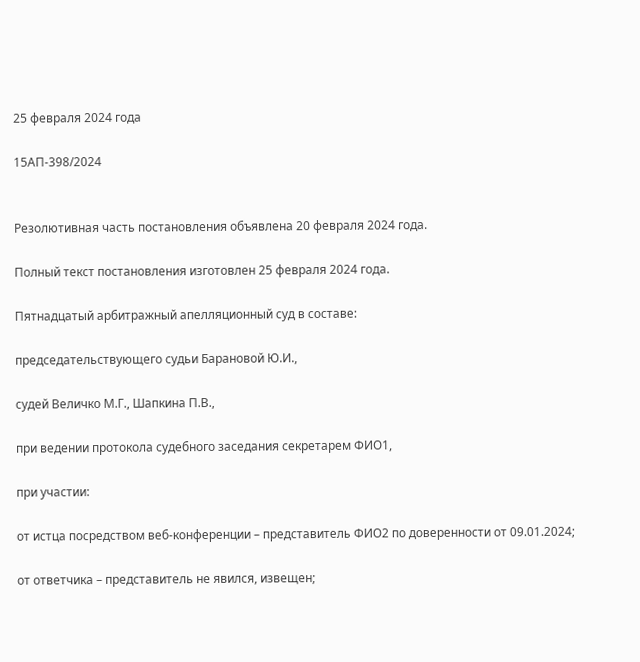25 февраля 2024 года

15АП-398/2024


Резолютивная часть постановления объявлена 20 февраля 2024 года.

Полный текст постановления изготовлен 25 февраля 2024 года.

Пятнадцатый арбитражный апелляционный суд в составе:

председательствующего судьи Барановой Ю.И.,

судей Величко М.Г., Шапкина П.В.,

при ведении протокола судебного заседания секретарем ФИО1,

при участии:

от истца посредством веб-конференции – представитель ФИО2 по доверенности от 09.01.2024;

от ответчика – представитель не явился, извещен;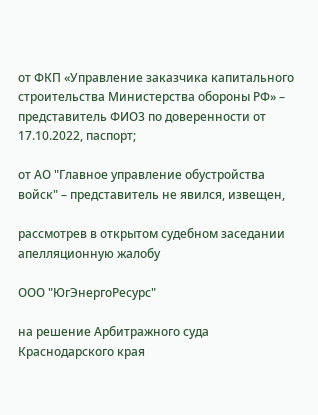от ФКП «Управление заказчика капитального строительства Министерства обороны РФ» – представитель ФИО3 по доверенности от 17.10.2022, паспорт;

от АО "Главное управление обустройства войск" – представитель не явился, извещен,

рассмотрев в открытом судебном заседании апелляционную жалобу

ООО "ЮгЭнергоРесурс"

на решение Арбитражного суда Краснодарского края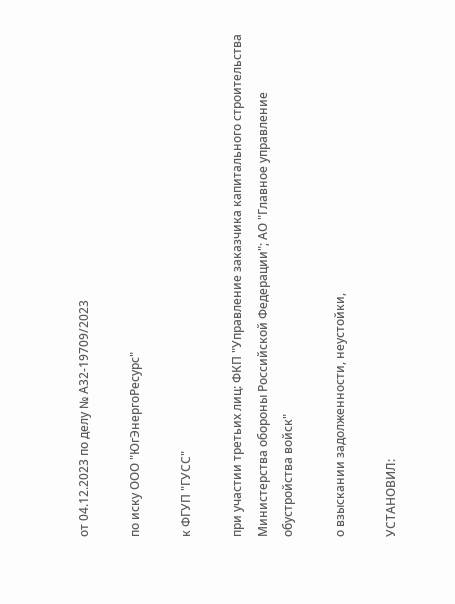от 04.12.2023 по делу № А32-19709/2023

по иску ООО "ЮгЭнергоРесурс"

к ФГУП "ГУСС"

при участии третьих лиц: ФКП "Управление заказчика капитального строительства Министерства обороны Российской Федерации"; АО "Главное управление обустройства войск"

о взыскании задолженности, неустойки,

УСТАНОВИЛ: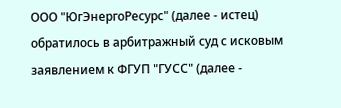ООО "ЮгЭнергоРесурс" (далее - истец) обратилось в арбитражный суд с исковым заявлением к ФГУП "ГУСС" (далее -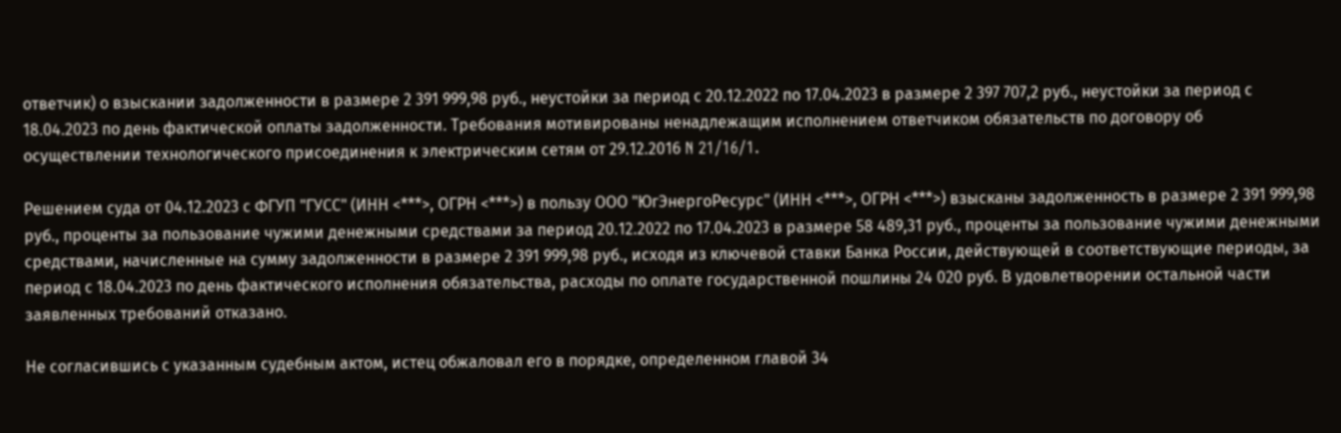ответчик) о взыскании задолженности в размере 2 391 999,98 руб., неустойки за период с 20.12.2022 по 17.04.2023 в размере 2 397 707,2 руб., неустойки за период с 18.04.2023 по день фактической оплаты задолженности. Требования мотивированы ненадлежащим исполнением ответчиком обязательств по договору об осуществлении технологического присоединения к электрическим сетям от 29.12.2016 N 21/16/1.

Решением суда от 04.12.2023 с ФГУП "ГУСС" (ИНН <***>, ОГРН <***>) в пользу ООО "ЮгЭнергоРесурс" (ИНН <***>, ОГРН <***>) взысканы задолженность в размере 2 391 999,98 руб., проценты за пользование чужими денежными средствами за период 20.12.2022 по 17.04.2023 в размере 58 489,31 руб., проценты за пользование чужими денежными средствами, начисленные на сумму задолженности в размере 2 391 999,98 руб., исходя из ключевой ставки Банка России, действующей в соответствующие периоды, за период с 18.04.2023 по день фактического исполнения обязательства, расходы по оплате государственной пошлины 24 020 руб. В удовлетворении остальной части заявленных требований отказано.

Не согласившись с указанным судебным актом, истец обжаловал его в порядке, определенном главой 34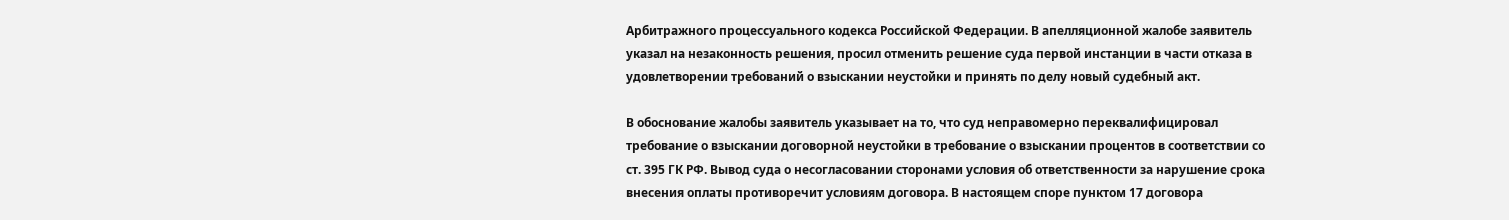Арбитражного процессуального кодекса Российской Федерации. В апелляционной жалобе заявитель указал на незаконность решения, просил отменить решение суда первой инстанции в части отказа в удовлетворении требований о взыскании неустойки и принять по делу новый судебный акт.

В обоснование жалобы заявитель указывает на то, что суд неправомерно переквалифицировал требование о взыскании договорной неустойки в требование о взыскании процентов в соответствии со ст. 395 ГК РФ. Вывод суда о несогласовании сторонами условия об ответственности за нарушение срока внесения оплаты противоречит условиям договора. В настоящем споре пунктом 17 договора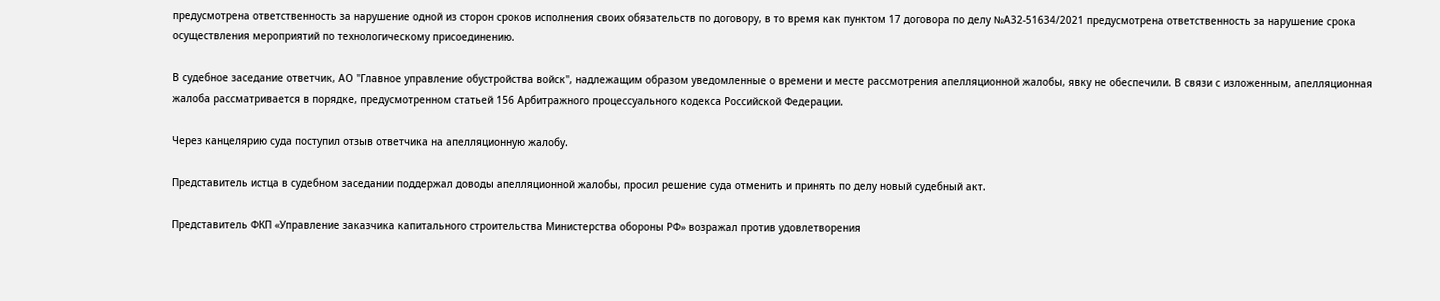предусмотрена ответственность за нарушение одной из сторон сроков исполнения своих обязательств по договору, в то время как пунктом 17 договора по делу №А32-51634/2021 предусмотрена ответственность за нарушение срока осуществления мероприятий по технологическому присоединению.

В судебное заседание ответчик, АО "Главное управление обустройства войск", надлежащим образом уведомленные о времени и месте рассмотрения апелляционной жалобы, явку не обеспечили. В связи с изложенным, апелляционная жалоба рассматривается в порядке, предусмотренном статьей 156 Арбитражного процессуального кодекса Российской Федерации.

Через канцелярию суда поступил отзыв ответчика на апелляционную жалобу.

Представитель истца в судебном заседании поддержал доводы апелляционной жалобы, просил решение суда отменить и принять по делу новый судебный акт.

Представитель ФКП «Управление заказчика капитального строительства Министерства обороны РФ» возражал против удовлетворения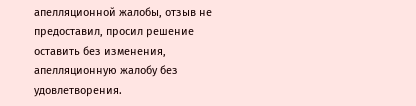апелляционной жалобы, отзыв не предоставил, просил решение оставить без изменения, апелляционную жалобу без удовлетворения.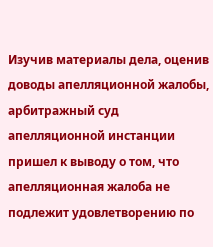Изучив материалы дела, оценив доводы апелляционной жалобы, арбитражный суд апелляционной инстанции пришел к выводу о том, что апелляционная жалоба не подлежит удовлетворению по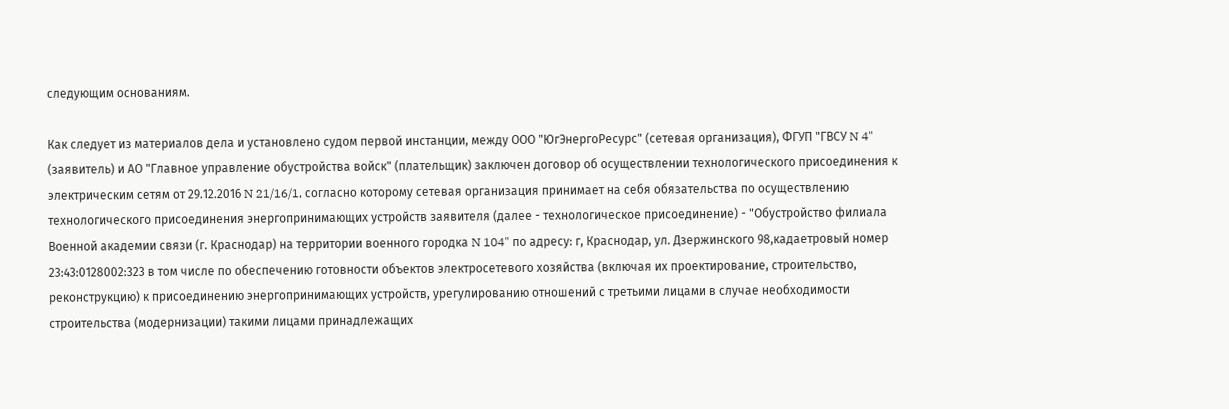следующим основаниям.

Как следует из материалов дела и установлено судом первой инстанции, между ООО "ЮгЭнергоРесурс" (сетевая организация), ФГУП "ГВСУ N 4" (заявитель) и АО "Главное управление обустройства войск" (плательщик) заключен договор об осуществлении технологического присоединения к электрическим сетям от 29.12.2016 N 21/16/1, согласно которому сетевая организация принимает на себя обязательства по осуществлению технологического присоединения энергопринимающих устройств заявителя (далее - технологическое присоединение) - "Обустройство филиала Военной академии связи (г. Краснодар) на территории военного городка N 104" по адресу: г, Краснодар, ул. Дзержинского 98,кадаетровый номер 23:43:0128002:323 в том числе по обеспечению готовности объектов электросетевого хозяйства (включая их проектирование, строительство, реконструкцию) к присоединению энергопринимающих устройств, урегулированию отношений с третьими лицами в случае необходимости строительства (модернизации) такими лицами принадлежащих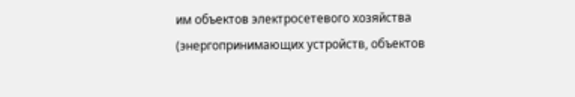им объектов электросетевого хозяйства (энергопринимающих устройств, объектов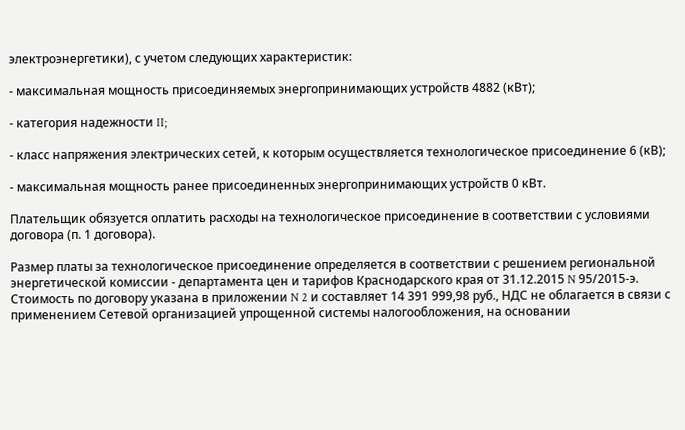электроэнергетики), с учетом следующих характеристик:

- максимальная мощность присоединяемых энергопринимающих устройств 4882 (кВт);

- категория надежности II;

- класс напряжения электрических сетей, к которым осуществляется технологическое присоединение 6 (кВ);

- максимальная мощность ранее присоединенных энергопринимающих устройств 0 кВт.

Плательщик обязуется оплатить расходы на технологическое присоединение в соответствии с условиями договора (п. 1 договора).

Размер платы за технологическое присоединение определяется в соответствии с решением региональной энергетической комиссии - департамента цен и тарифов Краснодарского края от 31.12.2015 N 95/2015-э. Стоимость по договору указана в приложении N 2 и составляет 14 391 999,98 руб., НДС не облагается в связи с применением Сетевой организацией упрощенной системы налогообложения, на основании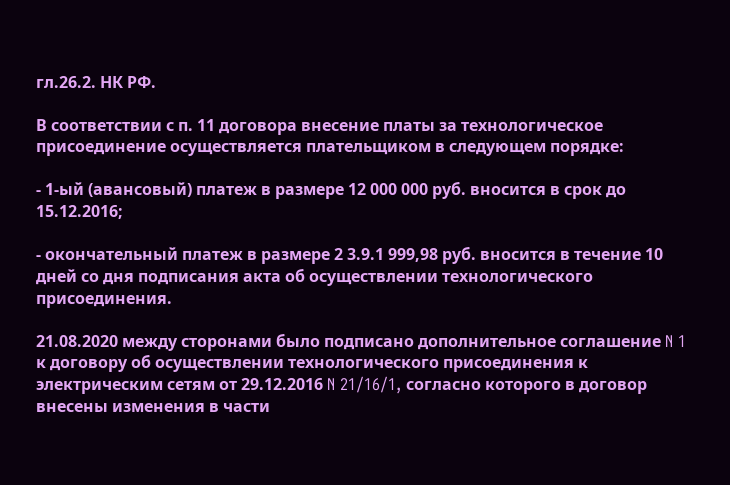гл.26.2. НК РФ.

В соответствии с п. 11 договора внесение платы за технологическое присоединение осуществляется плательщиком в следующем порядке:

- 1-ый (авансовый) платеж в размере 12 000 000 руб. вносится в срок до 15.12.2016;

- окончательный платеж в размере 2 3.9.1 999,98 руб. вносится в течение 10 дней со дня подписания акта об осуществлении технологического присоединения.

21.08.2020 между сторонами было подписано дополнительное соглашение N 1 к договору об осуществлении технологического присоединения к электрическим сетям от 29.12.2016 N 21/16/1, согласно которого в договор внесены изменения в части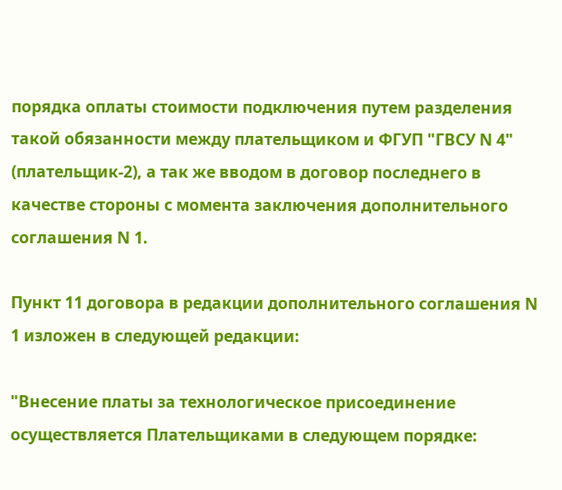порядка оплаты стоимости подключения путем разделения такой обязанности между плательщиком и ФГУП "ГВСУ N 4" (плательщик-2), а так же вводом в договор последнего в качестве стороны с момента заключения дополнительного соглашения N 1.

Пункт 11 договора в редакции дополнительного соглашения N 1 изложен в следующей редакции:

"Внесение платы за технологическое присоединение осуществляется Плательщиками в следующем порядке: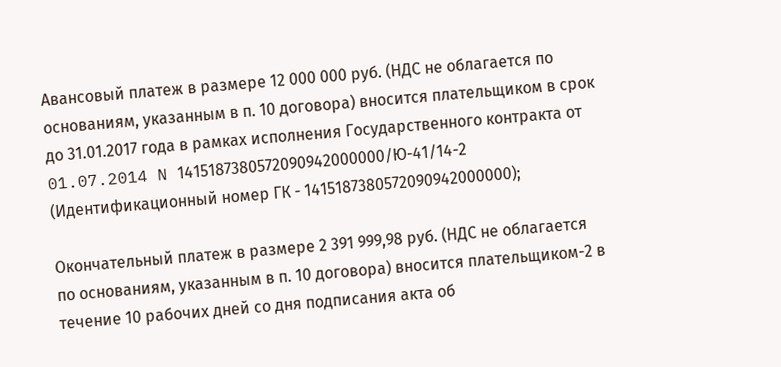Авансовый платеж в размере 12 000 000 руб. (НДС не облагается по основаниям, указанным в п. 10 договора) вносится плательщиком в срок до 31.01.2017 года в рамках исполнения Государственного контракта от 01.07.2014 N 1415187380572090942000000/Ю-41/14-2 (Идентификационный номер ГК - 1415187380572090942000000);

Окончательный платеж в размере 2 391 999,98 руб. (НДС не облагается по основаниям, указанным в п. 10 договора) вносится плательщиком-2 в течение 10 рабочих дней со дня подписания акта об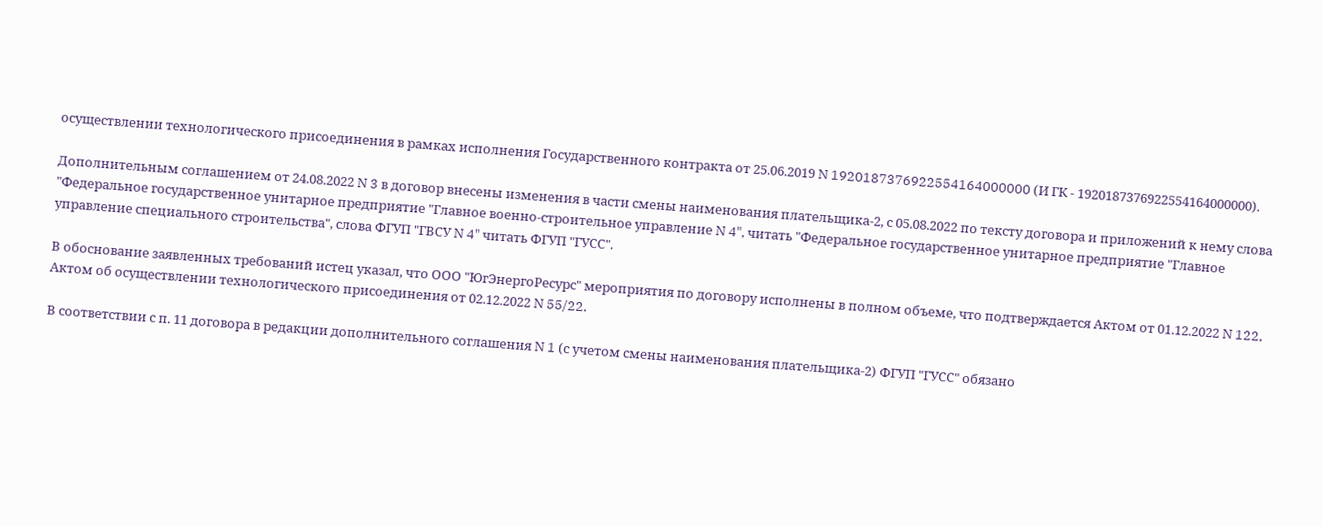осуществлении технологического присоединения в рамках исполнения Государственного контракта от 25.06.2019 N 1920187376922554164000000 (И ГК - 1920187376922554164000000).

Дополнительным соглашением от 24.08.2022 N 3 в договор внесены изменения в части смены наименования плательщика-2, с 05.08.2022 по тексту договора и приложений к нему слова "Федеральное государственное унитарное предприятие "Главное военно-строительное управление N 4", читать "Федеральное государственное унитарное предприятие "Главное управление специального строительства", слова ФГУП "ГВСУ N 4" читать ФГУП "ГУСС".

В обоснование заявленных требований истец указал, что ООО "ЮгЭнергоРесурс" мероприятия по договору исполнены в полном объеме, что подтверждается Актом от 01.12.2022 N 122, Актом об осуществлении технологического присоединения от 02.12.2022 N 55/22.

В соответствии с п. 11 договора в редакции дополнительного соглашения N 1 (с учетом смены наименования плательщика-2) ФГУП "ГУСС" обязано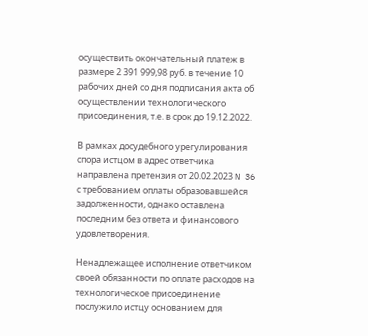осуществить окончательный платеж в размере 2 391 999,98 руб. в течение 10 рабочих дней со дня подписания акта об осуществлении технологического присоединения, т.е. в срок до 19.12.2022.

В рамках досудебного урегулирования спора истцом в адрес ответчика направлена претензия от 20.02.2023 N 36 с требованием оплаты образовавшейся задолженности, однако оставлена последним без ответа и финансового удовлетворения.

Ненадлежащее исполнение ответчиком своей обязанности по оплате расходов на технологическое присоединение послужило истцу основанием для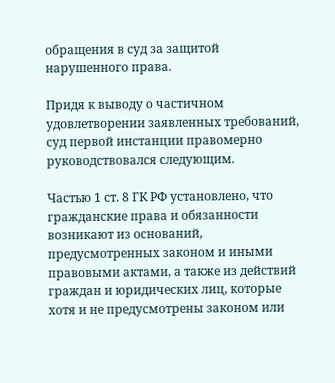обращения в суд за защитой нарушенного права.

Придя к выводу о частичном удовлетворении заявленных требований, суд первой инстанции правомерно руководствовался следующим.

Частью 1 ст. 8 ГК РФ установлено, что гражданские права и обязанности возникают из оснований, предусмотренных законом и иными правовыми актами, а также из действий граждан и юридических лиц, которые хотя и не предусмотрены законом или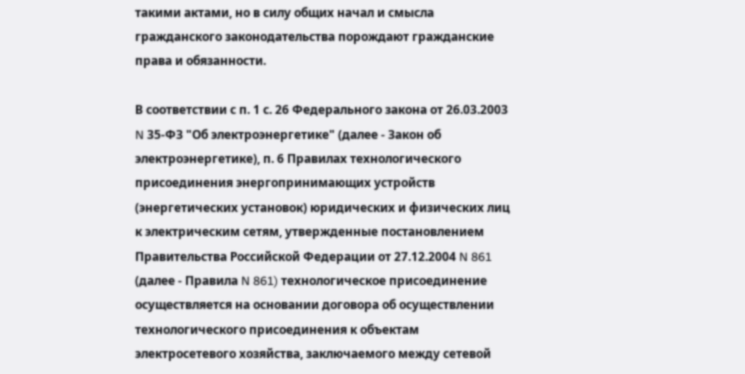такими актами, но в силу общих начал и смысла гражданского законодательства порождают гражданские права и обязанности.

В соответствии с п. 1 с. 26 Федерального закона от 26.03.2003 N 35-ФЗ "Об электроэнергетике" (далее - Закон об электроэнергетике), п. 6 Правилах технологического присоединения энергопринимающих устройств (энергетических установок) юридических и физических лиц к электрическим сетям, утвержденные постановлением Правительства Российской Федерации от 27.12.2004 N 861 (далее - Правила N 861) технологическое присоединение осуществляется на основании договора об осуществлении технологического присоединения к объектам электросетевого хозяйства, заключаемого между сетевой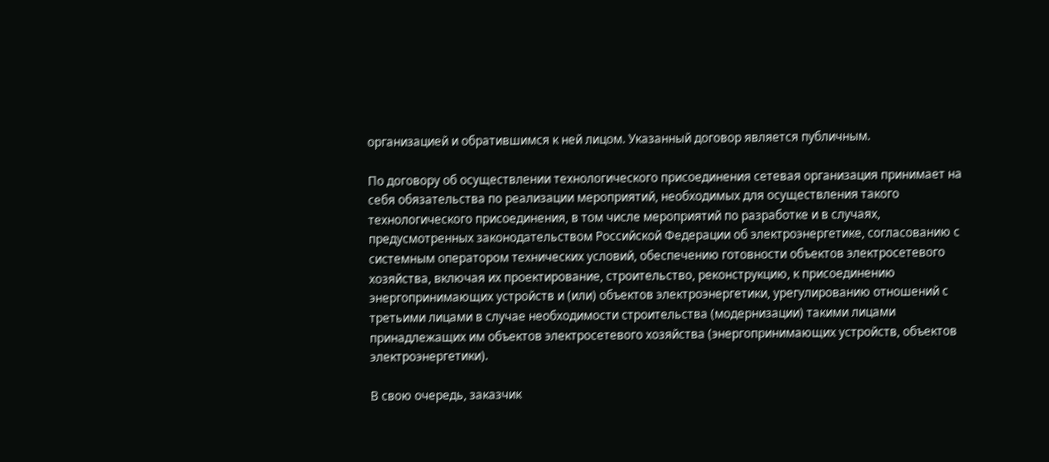организацией и обратившимся к ней лицом. Указанный договор является публичным.

По договору об осуществлении технологического присоединения сетевая организация принимает на себя обязательства по реализации мероприятий, необходимых для осуществления такого технологического присоединения, в том числе мероприятий по разработке и в случаях, предусмотренных законодательством Российской Федерации об электроэнергетике, согласованию с системным оператором технических условий, обеспечению готовности объектов электросетевого хозяйства, включая их проектирование, строительство, реконструкцию, к присоединению энергопринимающих устройств и (или) объектов электроэнергетики, урегулированию отношений с третьими лицами в случае необходимости строительства (модернизации) такими лицами принадлежащих им объектов электросетевого хозяйства (энергопринимающих устройств, объектов электроэнергетики).

В свою очередь, заказчик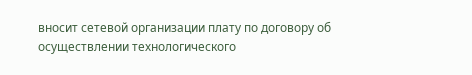вносит сетевой организации плату по договору об осуществлении технологического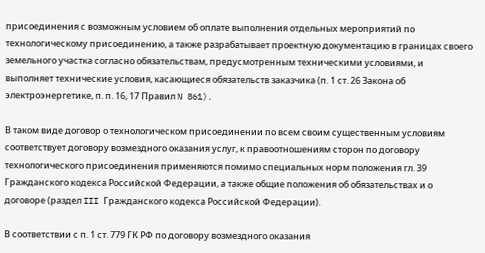присоединения с возможным условием об оплате выполнения отдельных мероприятий по технологическому присоединению, а также разрабатывает проектную документацию в границах своего земельного участка согласно обязательствам, предусмотренным техническими условиями, и выполняет технические условия, касающиеся обязательств заказчика (п. 1 ст. 26 Закона об электроэнергетике, п. п. 16, 17 Правил N 861).

В таком виде договор о технологическом присоединении по всем своим существенным условиям соответствует договору возмездного оказания услуг, к правоотношениям сторон по договору технологического присоединения применяются помимо специальных норм положения гл. 39 Гражданского кодекса Российской Федерации, а также общие положения об обязательствах и о договоре (раздел III Гражданского кодекса Российской Федерации).

В соответствии с п. 1 ст. 779 ГК РФ по договору возмездного оказания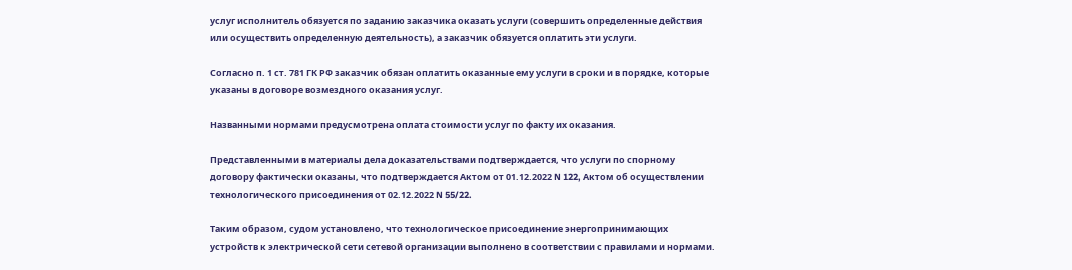услуг исполнитель обязуется по заданию заказчика оказать услуги (совершить определенные действия или осуществить определенную деятельность), а заказчик обязуется оплатить эти услуги.

Согласно п. 1 ст. 781 ГК РФ заказчик обязан оплатить оказанные ему услуги в сроки и в порядке, которые указаны в договоре возмездного оказания услуг.

Названными нормами предусмотрена оплата стоимости услуг по факту их оказания.

Представленными в материалы дела доказательствами подтверждается, что услуги по спорному договору фактически оказаны, что подтверждается Актом от 01.12.2022 N 122, Актом об осуществлении технологического присоединения от 02.12.2022 N 55/22.

Таким образом, судом установлено, что технологическое присоединение энергопринимающих устройств к электрической сети сетевой организации выполнено в соответствии с правилами и нормами.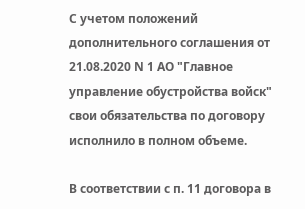С учетом положений дополнительного соглашения от 21.08.2020 N 1 АО "Главное управление обустройства войск" свои обязательства по договору исполнило в полном объеме.

В соответствии с п. 11 договора в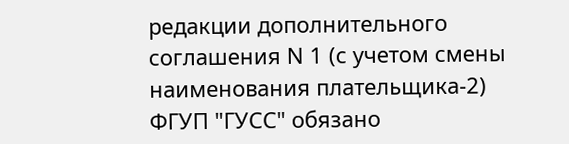редакции дополнительного соглашения N 1 (с учетом смены наименования плательщика-2) ФГУП "ГУСС" обязано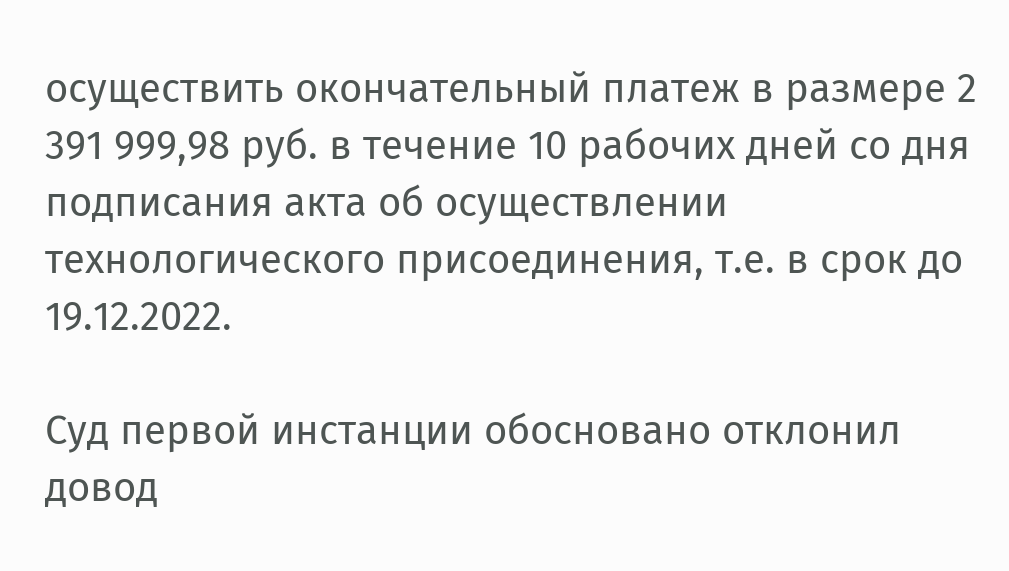осуществить окончательный платеж в размере 2 391 999,98 руб. в течение 10 рабочих дней со дня подписания акта об осуществлении технологического присоединения, т.е. в срок до 19.12.2022.

Суд первой инстанции обосновано отклонил довод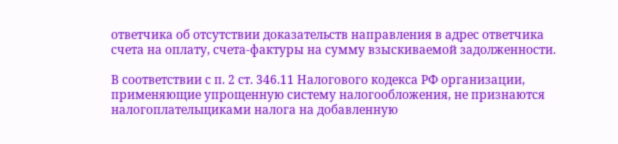ответчика об отсутствии доказательств направления в адрес ответчика счета на оплату, счета-фактуры на сумму взыскиваемой задолженности.

В соответствии с п. 2 ст. 346.11 Налогового кодекса РФ организации, применяющие упрощенную систему налогообложения, не признаются налогоплательщиками налога на добавленную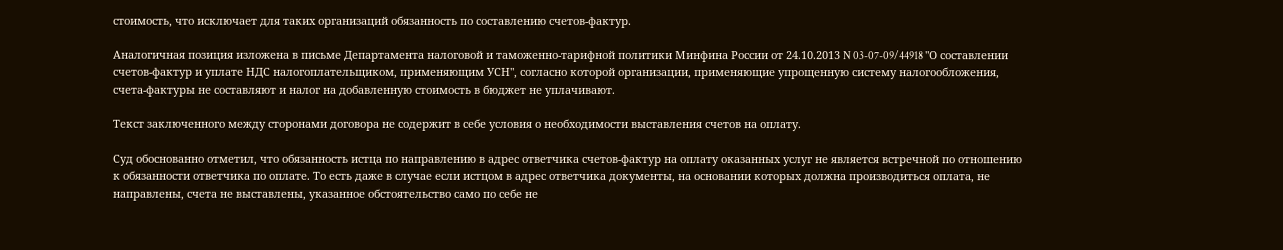стоимость, что исключает для таких организаций обязанность по составлению счетов-фактур.

Аналогичная позиция изложена в письме Департамента налоговой и таможенно-тарифной политики Минфина России от 24.10.2013 N 03-07-09/44918 "О составлении счетов-фактур и уплате НДС налогоплательщиком, применяющим УСН", согласно которой организации, применяющие упрощенную систему налогообложения, счета-фактуры не составляют и налог на добавленную стоимость в бюджет не уплачивают.

Текст заключенного между сторонами договора не содержит в себе условия о необходимости выставления счетов на оплату.

Суд обоснованно отметил, что обязанность истца по направлению в адрес ответчика счетов-фактур на оплату оказанных услуг не является встречной по отношению к обязанности ответчика по оплате. То есть даже в случае если истцом в адрес ответчика документы, на основании которых должна производиться оплата, не направлены, счета не выставлены, указанное обстоятельство само по себе не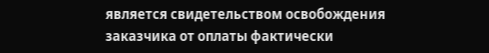является свидетельством освобождения заказчика от оплаты фактически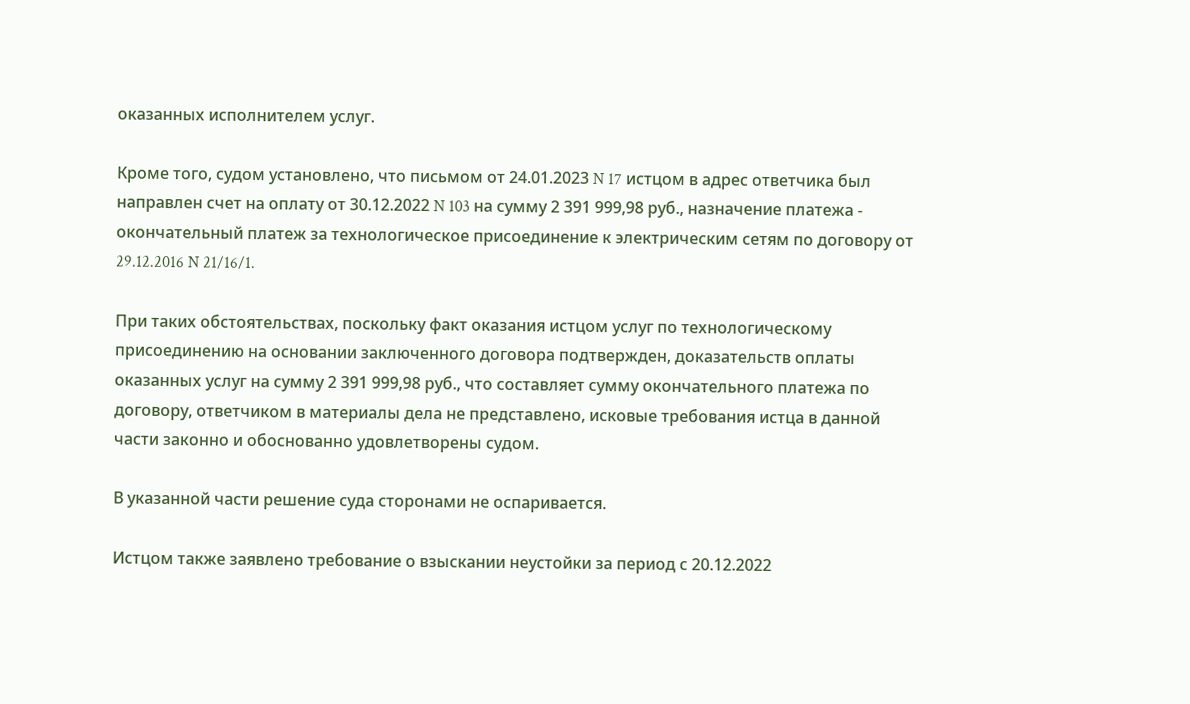оказанных исполнителем услуг.

Кроме того, судом установлено, что письмом от 24.01.2023 N 17 истцом в адрес ответчика был направлен счет на оплату от 30.12.2022 N 103 на сумму 2 391 999,98 руб., назначение платежа - окончательный платеж за технологическое присоединение к электрическим сетям по договору от 29.12.2016 N 21/16/1.

При таких обстоятельствах, поскольку факт оказания истцом услуг по технологическому присоединению на основании заключенного договора подтвержден, доказательств оплаты оказанных услуг на сумму 2 391 999,98 руб., что составляет сумму окончательного платежа по договору, ответчиком в материалы дела не представлено, исковые требования истца в данной части законно и обоснованно удовлетворены судом.

В указанной части решение суда сторонами не оспаривается.

Истцом также заявлено требование о взыскании неустойки за период с 20.12.2022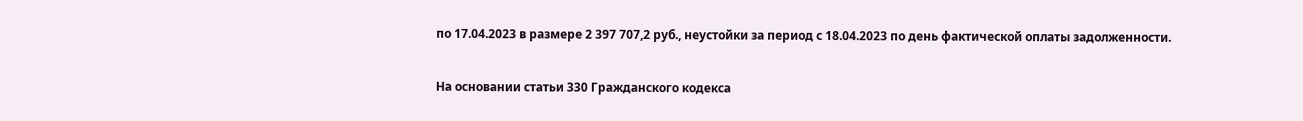по 17.04.2023 в размере 2 397 707,2 руб., неустойки за период с 18.04.2023 по день фактической оплаты задолженности.

На основании статьи 330 Гражданского кодекса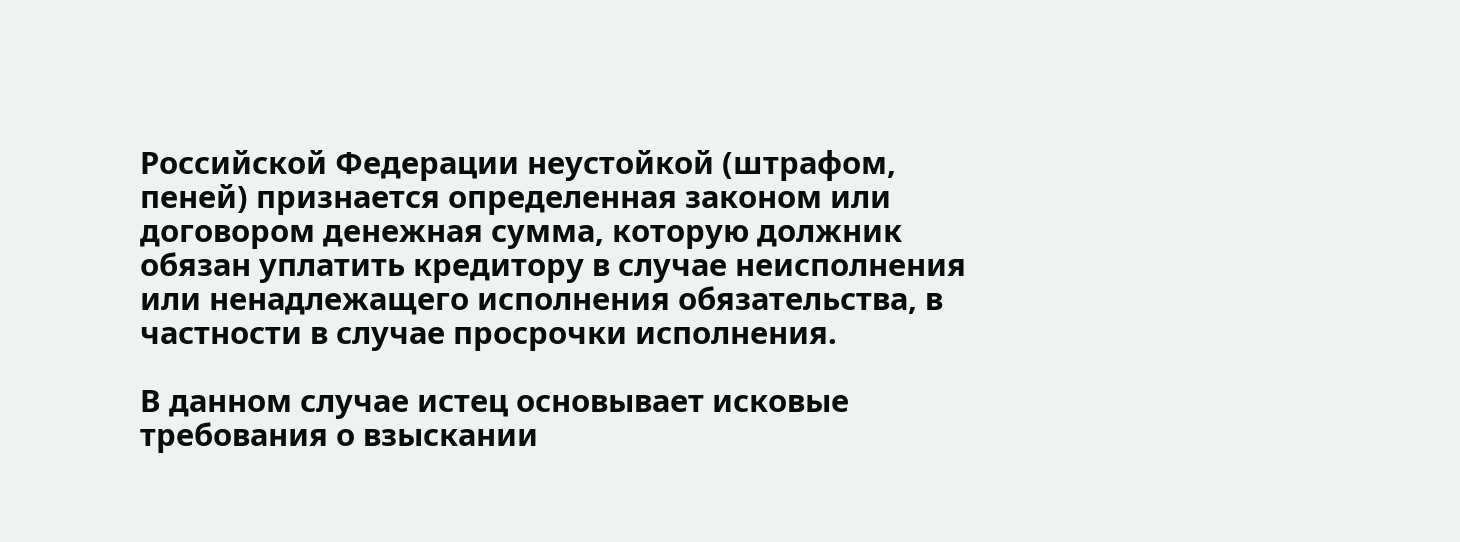Российской Федерации неустойкой (штрафом, пеней) признается определенная законом или договором денежная сумма, которую должник обязан уплатить кредитору в случае неисполнения или ненадлежащего исполнения обязательства, в частности в случае просрочки исполнения.

В данном случае истец основывает исковые требования о взыскании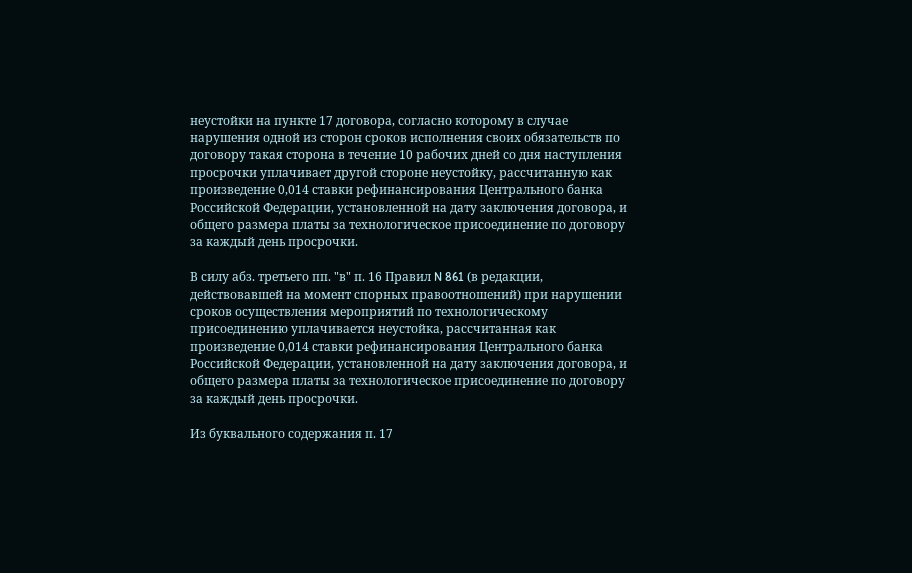неустойки на пункте 17 договора, согласно которому в случае нарушения одной из сторон сроков исполнения своих обязательств по договору такая сторона в течение 10 рабочих дней со дня наступления просрочки уплачивает другой стороне неустойку, рассчитанную как произведение 0,014 ставки рефинансирования Центрального банка Российской Федерации, установленной на дату заключения договора, и общего размера платы за технологическое присоединение по договору за каждый день просрочки.

В силу абз. третьего пп. "в" п. 16 Правил N 861 (в редакции, действовавшей на момент спорных правоотношений) при нарушении сроков осуществления мероприятий по технологическому присоединению уплачивается неустойка, рассчитанная как произведение 0,014 ставки рефинансирования Центрального банка Российской Федерации, установленной на дату заключения договора, и общего размера платы за технологическое присоединение по договору за каждый день просрочки.

Из буквального содержания п. 17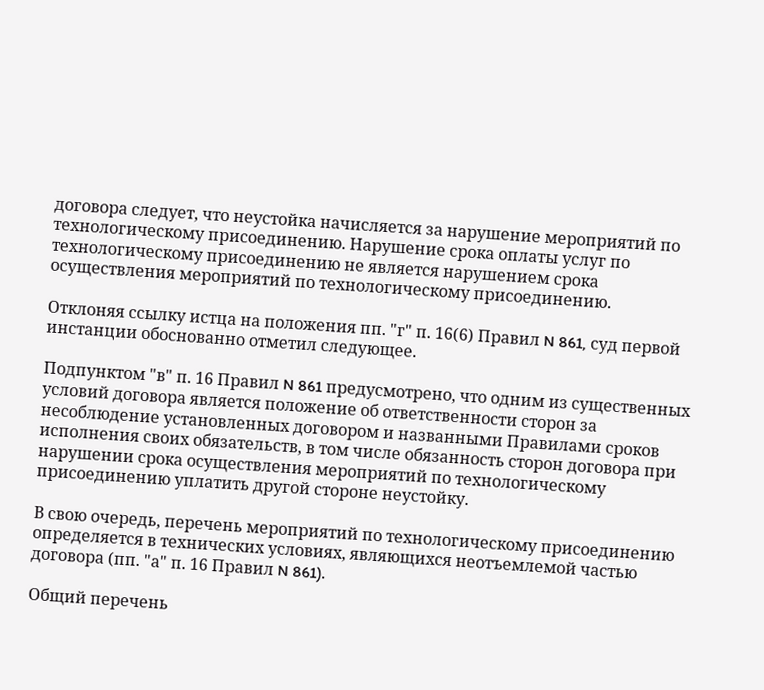договора следует, что неустойка начисляется за нарушение мероприятий по технологическому присоединению. Нарушение срока оплаты услуг по технологическому присоединению не является нарушением срока осуществления мероприятий по технологическому присоединению.

Отклоняя ссылку истца на положения пп. "г" п. 16(6) Правил N 861, суд первой инстанции обоснованно отметил следующее.

Подпунктом "в" п. 16 Правил N 861 предусмотрено, что одним из существенных условий договора является положение об ответственности сторон за несоблюдение установленных договором и названными Правилами сроков исполнения своих обязательств, в том числе обязанность сторон договора при нарушении срока осуществления мероприятий по технологическому присоединению уплатить другой стороне неустойку.

В свою очередь, перечень мероприятий по технологическому присоединению определяется в технических условиях, являющихся неотъемлемой частью договора (пп. "а" п. 16 Правил N 861).

Общий перечень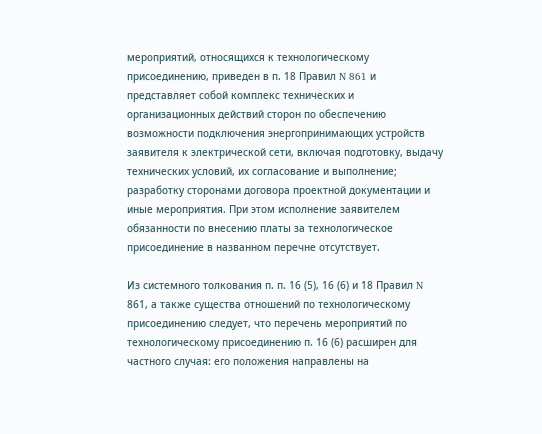мероприятий, относящихся к технологическому присоединению, приведен в п. 18 Правил N 861 и представляет собой комплекс технических и организационных действий сторон по обеспечению возможности подключения энергопринимающих устройств заявителя к электрической сети, включая подготовку, выдачу технических условий, их согласование и выполнение; разработку сторонами договора проектной документации и иные мероприятия. При этом исполнение заявителем обязанности по внесению платы за технологическое присоединение в названном перечне отсутствует.

Из системного толкования п. п. 16 (5), 16 (6) и 18 Правил N 861, а также существа отношений по технологическому присоединению следует, что перечень мероприятий по технологическому присоединению п. 16 (6) расширен для частного случая: его положения направлены на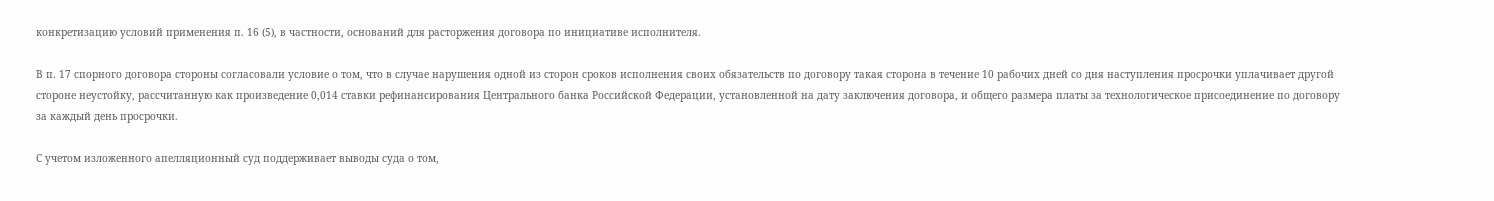конкретизацию условий применения п. 16 (5), в частности, оснований для расторжения договора по инициативе исполнителя.

В п. 17 спорного договора стороны согласовали условие о том, что в случае нарушения одной из сторон сроков исполнения своих обязательств по договору такая сторона в течение 10 рабочих дней со дня наступления просрочки уплачивает другой стороне неустойку, рассчитанную как произведение 0,014 ставки рефинансирования Центрального банка Российской Федерации, установленной на дату заключения договора, и общего размера платы за технологическое присоединение по договору за каждый день просрочки.

С учетом изложенного апелляционный суд поддерживает выводы суда о том,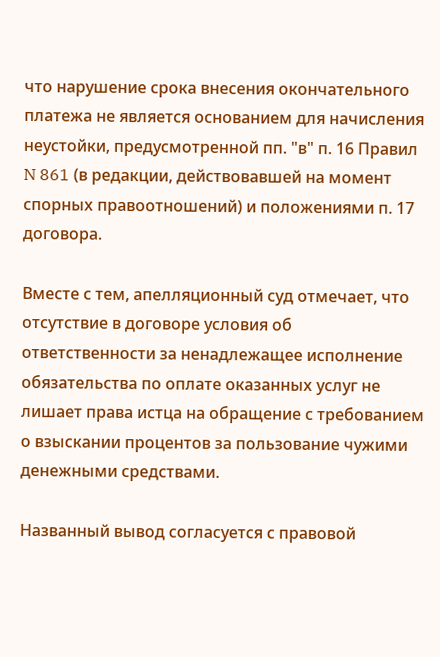что нарушение срока внесения окончательного платежа не является основанием для начисления неустойки, предусмотренной пп. "в" п. 16 Правил N 861 (в редакции, действовавшей на момент спорных правоотношений) и положениями п. 17 договора.

Вместе с тем, апелляционный суд отмечает, что отсутствие в договоре условия об ответственности за ненадлежащее исполнение обязательства по оплате оказанных услуг не лишает права истца на обращение с требованием о взыскании процентов за пользование чужими денежными средствами.

Названный вывод согласуется с правовой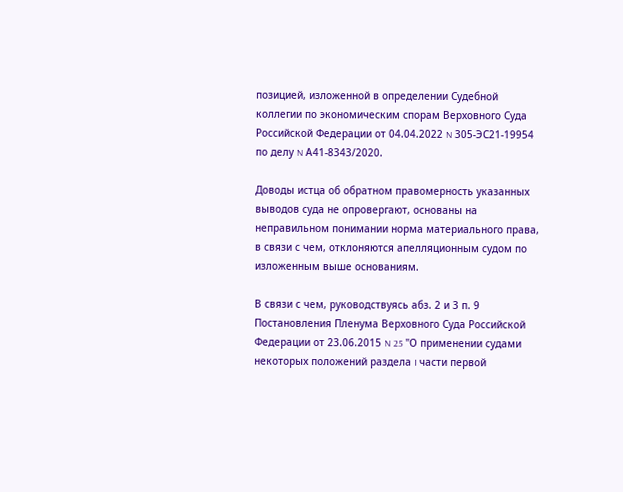позицией, изложенной в определении Судебной коллегии по экономическим спорам Верховного Суда Российской Федерации от 04.04.2022 N 305-ЭС21-19954 по делу N А41-8343/2020.

Доводы истца об обратном правомерность указанных выводов суда не опровергают, основаны на неправильном понимании норма материального права, в связи с чем, отклоняются апелляционным судом по изложенным выше основаниям.

В связи с чем, руководствуясь абз. 2 и 3 п. 9 Постановления Пленума Верховного Суда Российской Федерации от 23.06.2015 N 25 "О применении судами некоторых положений раздела I части первой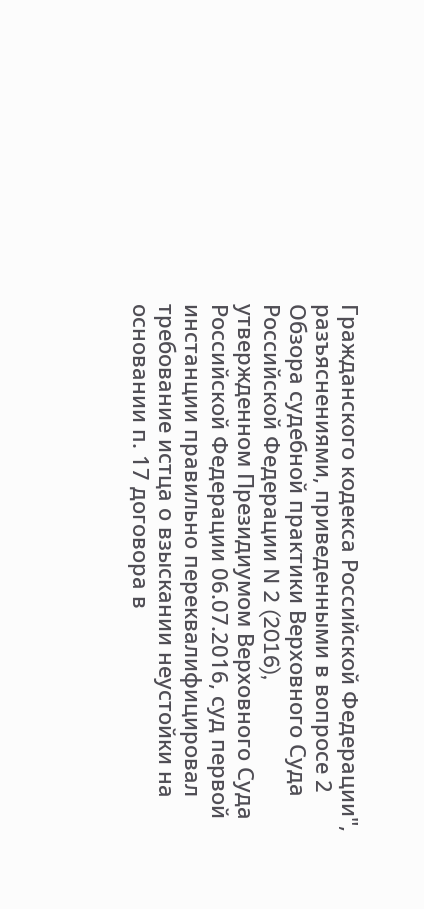Гражданского кодекса Российской Федерации", разъяснениями, приведенными в вопросе 2 Обзора судебной практики Верховного Суда Российской Федерации N 2 (2016), утвержденном Президиумом Верховного Суда Российской Федерации 06.07.2016, суд первой инстанции правильно переквалифицировал требование истца о взыскании неустойки на основании п. 17 договора в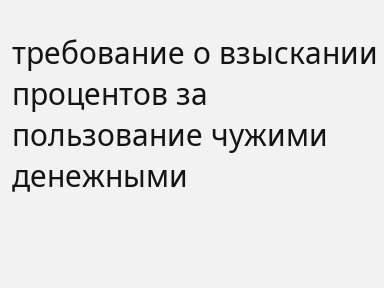требование о взыскании процентов за пользование чужими денежными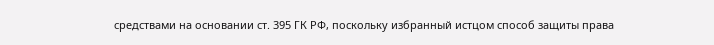средствами на основании ст. 395 ГК РФ, поскольку избранный истцом способ защиты права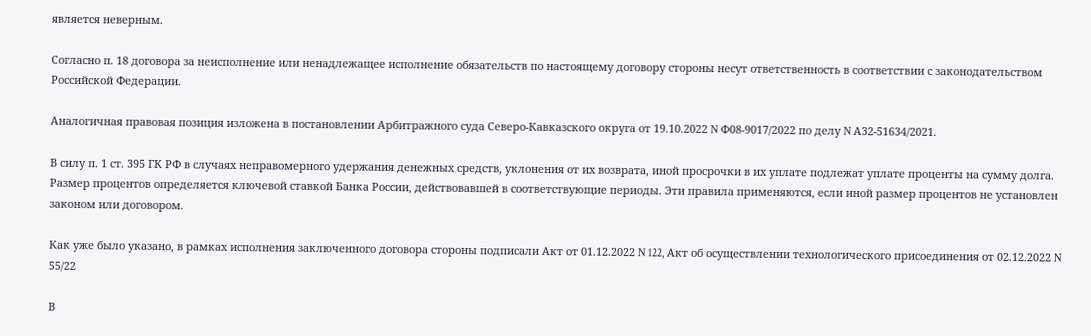является неверным.

Согласно п. 18 договора за неисполнение или ненадлежащее исполнение обязательств по настоящему договору стороны несут ответственность в соответствии с законодательством Российской Федерации.

Аналогичная правовая позиция изложена в постановлении Арбитражного суда Северо-Кавказского округа от 19.10.2022 N Ф08-9017/2022 по делу N А32-51634/2021.

В силу п. 1 ст. 395 ГК РФ в случаях неправомерного удержания денежных средств, уклонения от их возврата, иной просрочки в их уплате подлежат уплате проценты на сумму долга. Размер процентов определяется ключевой ставкой Банка России, действовавшей в соответствующие периоды. Эти правила применяются, если иной размер процентов не установлен законом или договором.

Как уже было указано, в рамках исполнения заключенного договора стороны подписали Акт от 01.12.2022 N 122, Акт об осуществлении технологического присоединения от 02.12.2022 N 55/22

В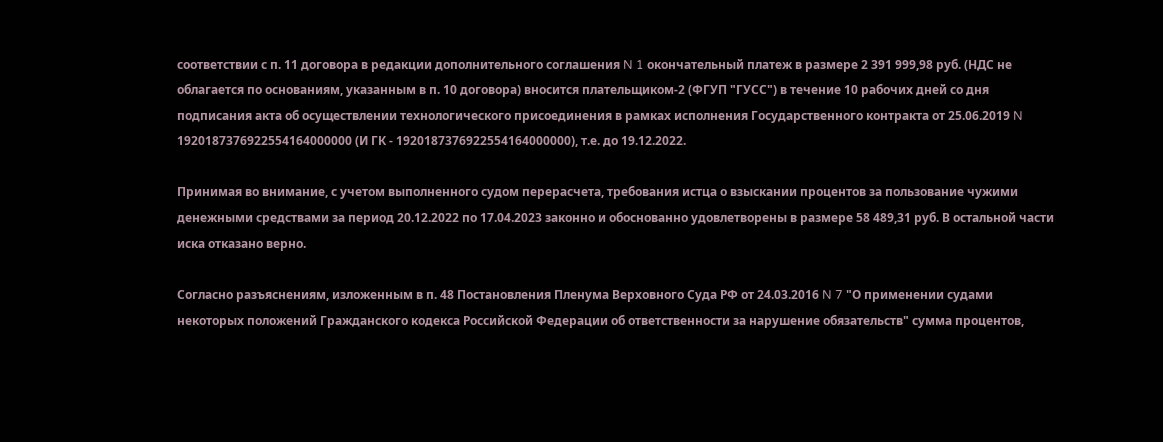соответствии с п. 11 договора в редакции дополнительного соглашения N 1 окончательный платеж в размере 2 391 999,98 руб. (НДС не облагается по основаниям, указанным в п. 10 договора) вносится плательщиком-2 (ФГУП "ГУСС") в течение 10 рабочих дней со дня подписания акта об осуществлении технологического присоединения в рамках исполнения Государственного контракта от 25.06.2019 N 1920187376922554164000000 (И ГК - 1920187376922554164000000), т.е. до 19.12.2022.

Принимая во внимание, с учетом выполненного судом перерасчета, требования истца о взыскании процентов за пользование чужими денежными средствами за период 20.12.2022 по 17.04.2023 законно и обоснованно удовлетворены в размере 58 489,31 руб. В остальной части иска отказано верно.

Согласно разъяснениям, изложенным в п. 48 Постановления Пленума Верховного Суда РФ от 24.03.2016 N 7 "О применении судами некоторых положений Гражданского кодекса Российской Федерации об ответственности за нарушение обязательств" сумма процентов,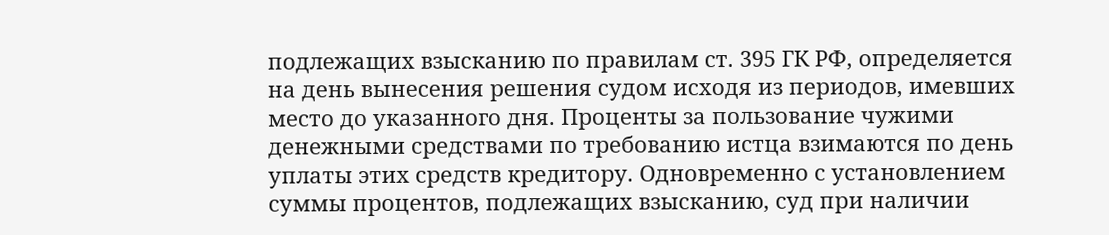подлежащих взысканию по правилам ст. 395 ГК РФ, определяется на день вынесения решения судом исходя из периодов, имевших место до указанного дня. Проценты за пользование чужими денежными средствами по требованию истца взимаются по день уплаты этих средств кредитору. Одновременно с установлением суммы процентов, подлежащих взысканию, суд при наличии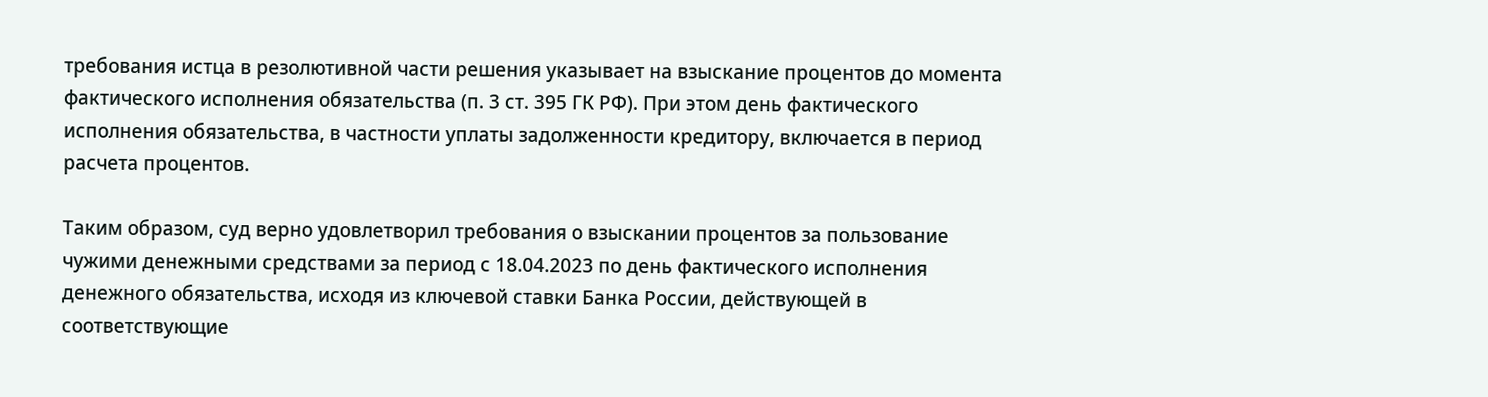требования истца в резолютивной части решения указывает на взыскание процентов до момента фактического исполнения обязательства (п. 3 ст. 395 ГК РФ). При этом день фактического исполнения обязательства, в частности уплаты задолженности кредитору, включается в период расчета процентов.

Таким образом, суд верно удовлетворил требования о взыскании процентов за пользование чужими денежными средствами за период с 18.04.2023 по день фактического исполнения денежного обязательства, исходя из ключевой ставки Банка России, действующей в соответствующие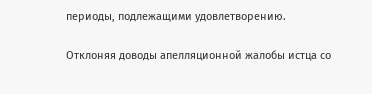периоды, подлежащими удовлетворению.

Отклоняя доводы апелляционной жалобы истца со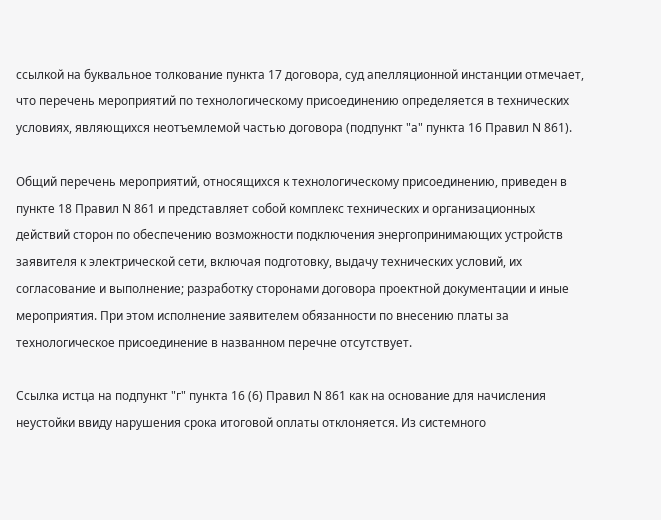ссылкой на буквальное толкование пункта 17 договора, суд апелляционной инстанции отмечает, что перечень мероприятий по технологическому присоединению определяется в технических условиях, являющихся неотъемлемой частью договора (подпункт "а" пункта 16 Правил N 861).

Общий перечень мероприятий, относящихся к технологическому присоединению, приведен в пункте 18 Правил N 861 и представляет собой комплекс технических и организационных действий сторон по обеспечению возможности подключения энергопринимающих устройств заявителя к электрической сети, включая подготовку, выдачу технических условий, их согласование и выполнение; разработку сторонами договора проектной документации и иные мероприятия. При этом исполнение заявителем обязанности по внесению платы за технологическое присоединение в названном перечне отсутствует.

Ссылка истца на подпункт "г" пункта 16 (6) Правил N 861 как на основание для начисления неустойки ввиду нарушения срока итоговой оплаты отклоняется. Из системного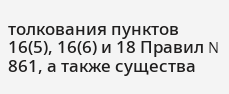толкования пунктов 16(5), 16(6) и 18 Правил N 861, а также существа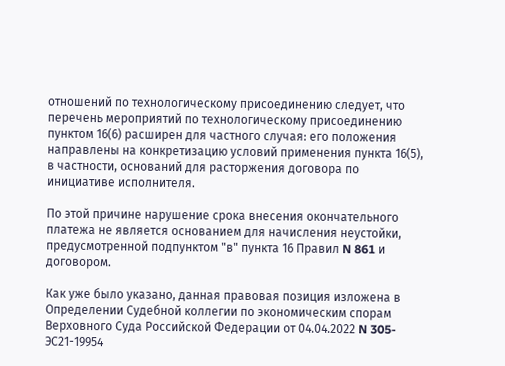отношений по технологическому присоединению следует, что перечень мероприятий по технологическому присоединению пунктом 16(6) расширен для частного случая: его положения направлены на конкретизацию условий применения пункта 16(5), в частности, оснований для расторжения договора по инициативе исполнителя.

По этой причине нарушение срока внесения окончательного платежа не является основанием для начисления неустойки, предусмотренной подпунктом "в" пункта 16 Правил N 861 и договором.

Как уже было указано, данная правовая позиция изложена в Определении Судебной коллегии по экономическим спорам Верховного Суда Российской Федерации от 04.04.2022 N 305-ЭС21-19954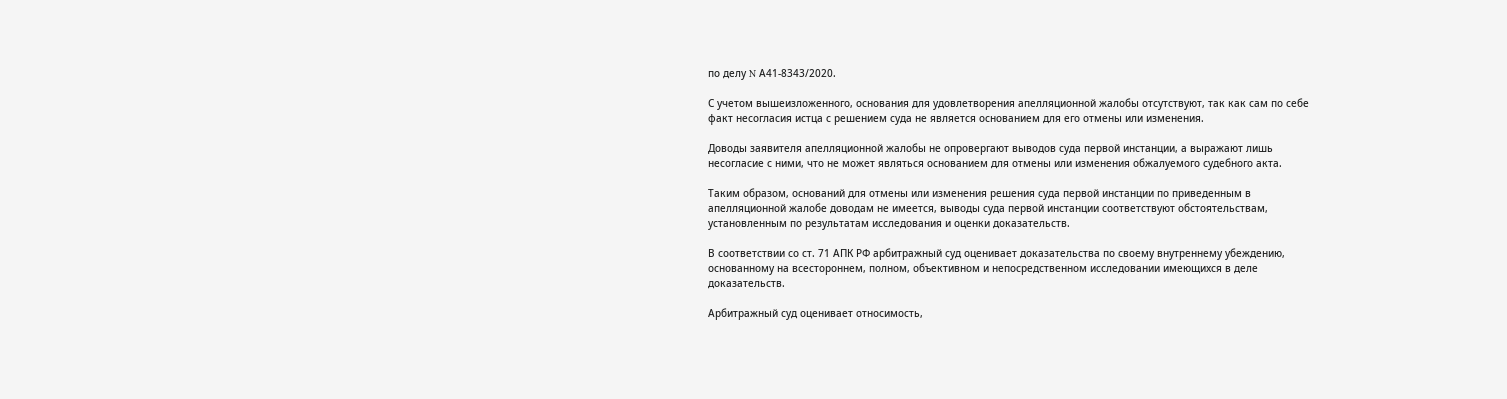по делу N А41-8343/2020.

С учетом вышеизложенного, основания для удовлетворения апелляционной жалобы отсутствуют, так как сам по себе факт несогласия истца с решением суда не является основанием для его отмены или изменения.

Доводы заявителя апелляционной жалобы не опровергают выводов суда первой инстанции, а выражают лишь несогласие с ними, что не может являться основанием для отмены или изменения обжалуемого судебного акта.

Таким образом, оснований для отмены или изменения решения суда первой инстанции по приведенным в апелляционной жалобе доводам не имеется, выводы суда первой инстанции соответствуют обстоятельствам, установленным по результатам исследования и оценки доказательств.

В соответствии со ст. 71 АПК РФ арбитражный суд оценивает доказательства по своему внутреннему убеждению, основанному на всестороннем, полном, объективном и непосредственном исследовании имеющихся в деле доказательств.

Арбитражный суд оценивает относимость,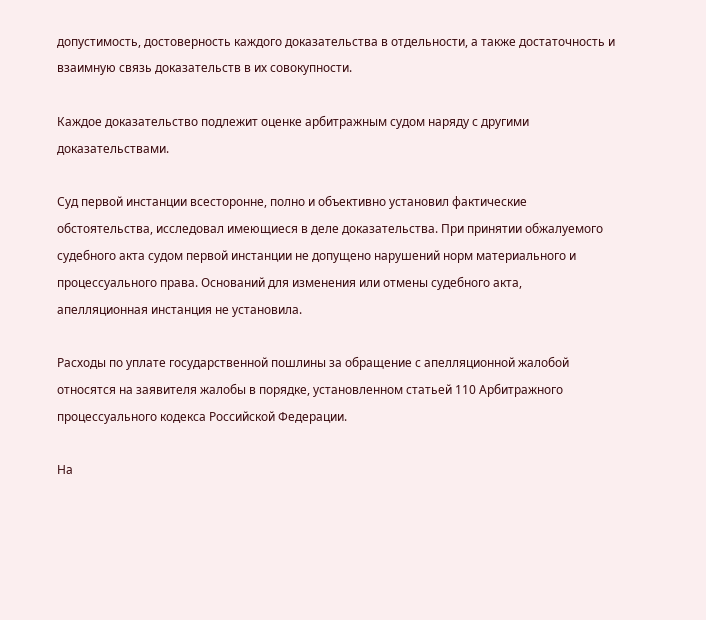допустимость, достоверность каждого доказательства в отдельности, а также достаточность и взаимную связь доказательств в их совокупности.

Каждое доказательство подлежит оценке арбитражным судом наряду с другими доказательствами.

Суд первой инстанции всесторонне, полно и объективно установил фактические обстоятельства, исследовал имеющиеся в деле доказательства. При принятии обжалуемого судебного акта судом первой инстанции не допущено нарушений норм материального и процессуального права. Оснований для изменения или отмены судебного акта, апелляционная инстанция не установила.

Расходы по уплате государственной пошлины за обращение с апелляционной жалобой относятся на заявителя жалобы в порядке, установленном статьей 110 Арбитражного процессуального кодекса Российской Федерации.

На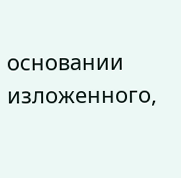основании изложенного,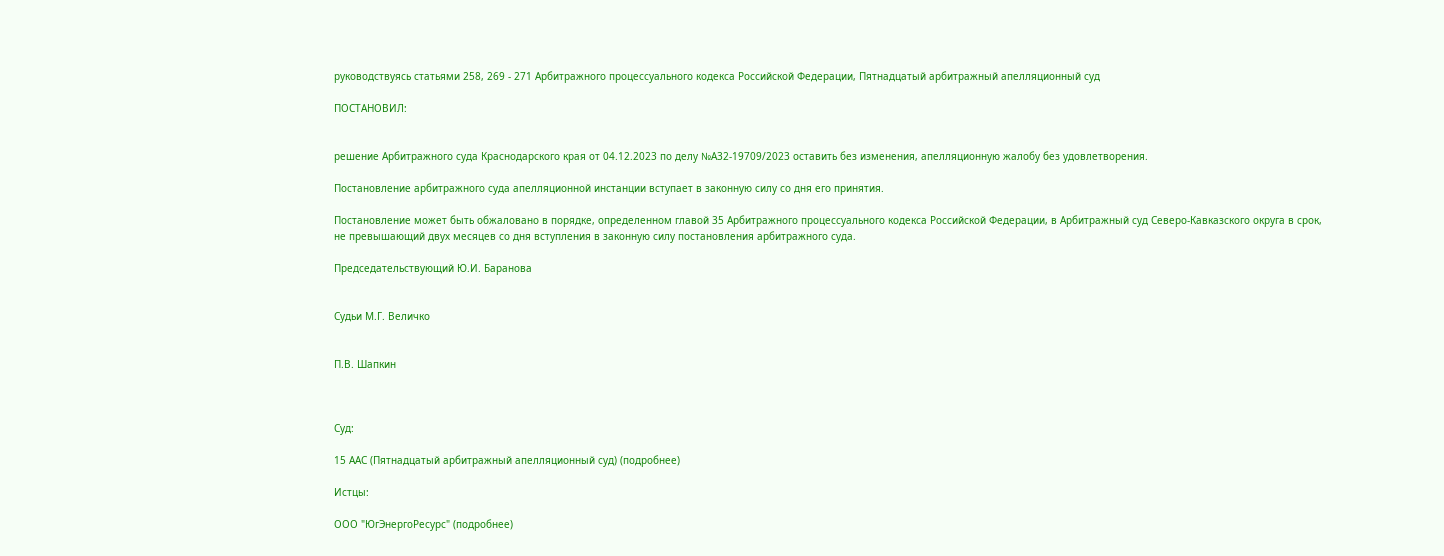руководствуясь статьями 258, 269 - 271 Арбитражного процессуального кодекса Российской Федерации, Пятнадцатый арбитражный апелляционный суд

ПОСТАНОВИЛ:


решение Арбитражного суда Краснодарского края от 04.12.2023 по делу №А32-19709/2023 оставить без изменения, апелляционную жалобу без удовлетворения.

Постановление арбитражного суда апелляционной инстанции вступает в законную силу со дня его принятия.

Постановление может быть обжаловано в порядке, определенном главой 35 Арбитражного процессуального кодекса Российской Федерации, в Арбитражный суд Северо-Кавказского округа в срок, не превышающий двух месяцев со дня вступления в законную силу постановления арбитражного суда.

Председательствующий Ю.И. Баранова


Судьи М.Г. Величко


П.В. Шапкин



Суд:

15 ААС (Пятнадцатый арбитражный апелляционный суд) (подробнее)

Истцы:

ООО "ЮгЭнергоРесурс" (подробнее)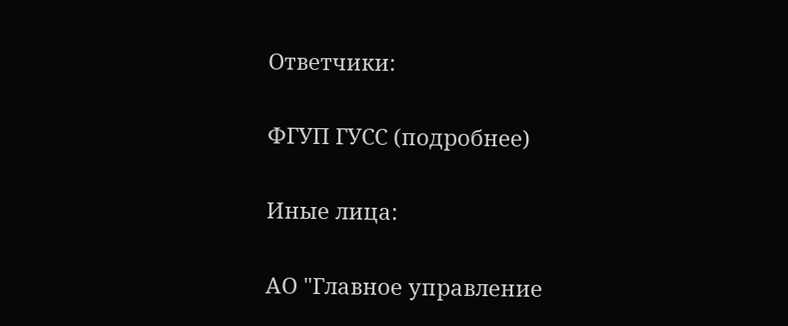Ответчики:

ФГУП ГУСС (подробнее)

Иные лица:

АО "Главное управление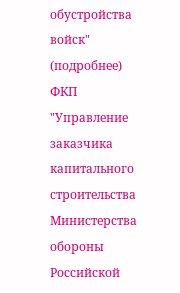обустройства войск" (подробнее)
ФКП "Управление заказчика капитального строительства Министерства обороны Российской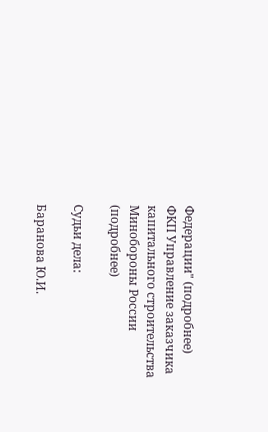Федерации" (подробнее)
ФКП Управление заказчика капитального строительства Минобороны России (подробнее)

Судьи дела:

Баранова Ю.И.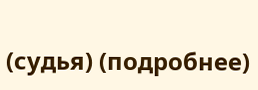(судья) (подробнее)